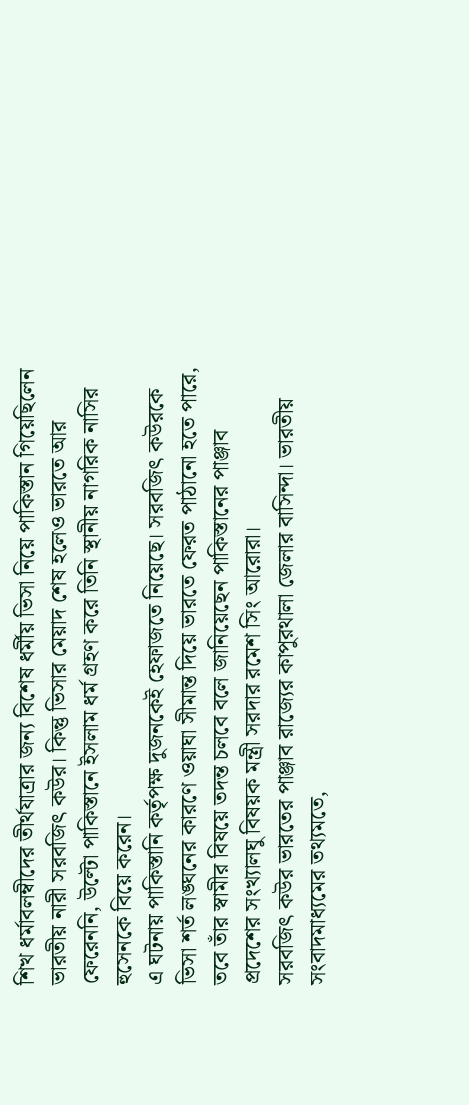শিখ ধর্মাবলম্বীদের তীর্থযাত্রার জন্য বিশেষ ধর্মীয় ভিসা নিয়ে পাকিস্তান গিয়েছিলেন ভারতীয় নারী সরবজিৎ কউর। কিন্তু ভিসার মেয়াদ শেষ হলেও ভারতে আর ফেরেননি, উল্টো পাকিস্তানে ইসলাম ধর্ম গ্রহণ করে তিনি স্থানীয় নাগরিক নাসির হুসেনকে বিয়ে করেন।
এ ঘটনায় পাকিস্তানি কর্তৃপক্ষ দুজনকেই হেফাজতে নিয়েছে। সরবজিৎ কউরকে ভিসা শর্ত লঙ্ঘনের কারণে ওয়াঘা সীমান্ত দিয়ে ভারতে ফেরত পাঠানো হতে পারে, তবে তাঁর স্বামীর বিষয়ে তদন্ত চলবে বলে জানিয়েছেন পাকিস্তানের পাঞ্জাব প্রদেশের সংখ্যালঘু বিষয়ক মন্ত্রী সরদার রমেশ সিং আরোরা।
সরবজিৎ কউর ভারতের পাঞ্জাব রাজ্যের কাপুরথালা জেলার বাসিন্দা। ভারতীয় সংবাদমাধ্যমের তথ্যমতে,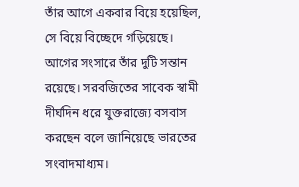তাঁর আগে একবার বিয়ে হয়েছিল, সে বিয়ে বিচ্ছেদে গড়িয়েছে। আগের সংসারে তাঁর দুটি সন্তান রয়েছে। সরবজিতের সাবেক স্বামী দীর্ঘদিন ধরে যুক্তরাজ্যে বসবাস করছেন বলে জানিয়েছে ভারতের সংবাদমাধ্যম।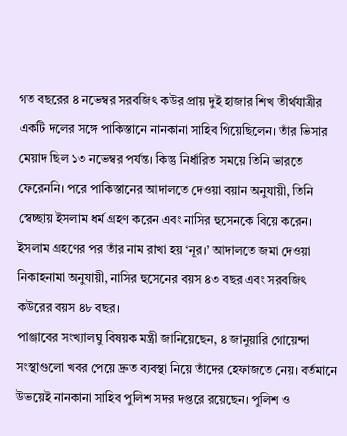গত বছরের ৪ নভেম্বর সরবজিৎ কউর প্রায় দুই হাজার শিখ তীর্থযাত্রীর একটি দলের সঙ্গে পাকিস্তানে নানকানা সাহিব গিয়েছিলেন। তাঁর ভিসার মেয়াদ ছিল ১৩ নভেম্বর পর্যন্ত। কিন্তু নির্ধারিত সময়ে তিনি ভারতে ফেরেননি। পরে পাকিস্তানের আদালতে দেওয়া বয়ান অনুযায়ী, তিনি স্বেচ্ছায় ইসলাম ধর্ম গ্রহণ করেন এবং নাসির হুসেনকে বিয়ে করেন। ইসলাম গ্রহণের পর তাঁর নাম রাখা হয় ‘নূর।’ আদালতে জমা দেওয়া নিকাহনামা অনুযায়ী, নাসির হুসেনের বয়স ৪৩ বছর এবং সরবজিৎ কউরের বয়স ৪৮ বছর।
পাঞ্জাবের সংখ্যালঘু বিষয়ক মন্ত্রী জানিয়েছেন, ৪ জানুয়ারি গোয়েন্দা সংস্থাগুলো খবর পেয়ে দ্রুত ব্যবস্থা নিয়ে তাঁদের হেফাজতে নেয়। বর্তমানে উভয়েই নানকানা সাহিব পুলিশ সদর দপ্তরে রয়েছেন। পুলিশ ও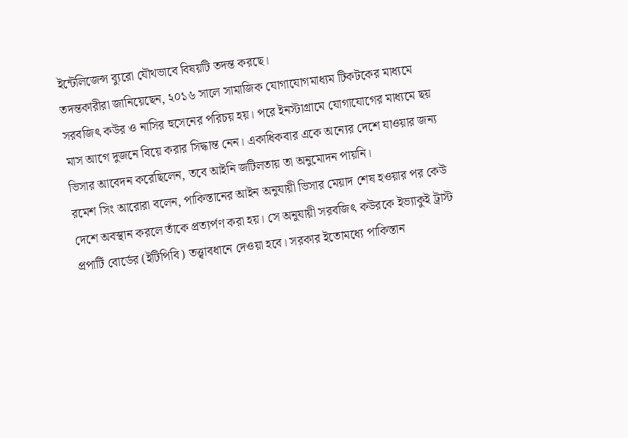ইন্টেলিজেন্স ব্যুরো যৌথভাবে বিষয়টি তদন্ত করছে।
তদন্তকারীরা জানিয়েছেন, ২০১৬ সালে সামাজিক যোগাযোগমাধ্যম টিকটকের মাধ্যমে সরবজিৎ কউর ও নাসির হুসেনের পরিচয় হয়। পরে ইনস্টাগ্রামে যোগাযোগের মাধ্যমে ছয় মাস আগে দুজনে বিয়ে করার সিদ্ধান্ত নেন। একাধিকবার একে অন্যের দেশে যাওয়ার জন্য ভিসার আবেদন করেছিলেন, তবে আইনি জটিলতায় তা অনুমোদন পায়নি।
রমেশ সিং আরোরা বলেন, পাকিস্তানের আইন অনুযায়ী ভিসার মেয়াদ শেষ হওয়ার পর কেউ দেশে অবস্থান করলে তাঁকে প্রত্যর্পণ করা হয়। সে অনুযায়ী সরবজিৎ কউরকে ইভ্যাকুই ট্রাস্ট প্রপার্টি বোর্ডের (ইটিপিবি) তত্ত্বাবধানে দেওয়া হবে। সরকার ইতোমধ্যে পাকিস্তান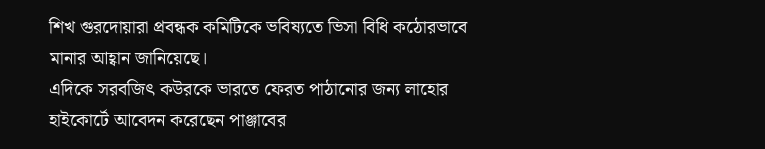শিখ গুরদোয়ারা প্রবন্ধক কমিটিকে ভবিষ্যতে ভিসা বিধি কঠোরভাবে মানার আহ্বান জানিয়েছে।
এদিকে সরবজিৎ কউরকে ভারতে ফেরত পাঠানোর জন্য লাহোর হাইকোর্টে আবেদন করেছেন পাঞ্জাবের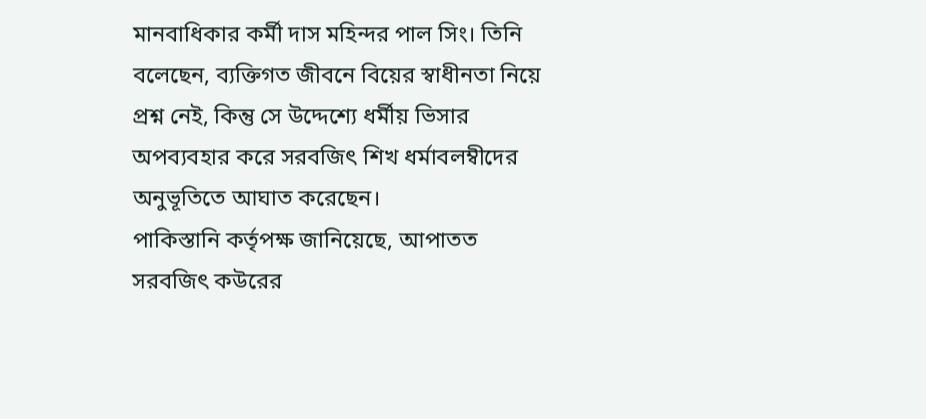মানবাধিকার কর্মী দাস মহিন্দর পাল সিং। তিনি বলেছেন, ব্যক্তিগত জীবনে বিয়ের স্বাধীনতা নিয়ে প্রশ্ন নেই, কিন্তু সে উদ্দেশ্যে ধর্মীয় ভিসার অপব্যবহার করে সরবজিৎ শিখ ধর্মাবলম্বীদের অনুভূতিতে আঘাত করেছেন।
পাকিস্তানি কর্তৃপক্ষ জানিয়েছে, আপাতত সরবজিৎ কউরের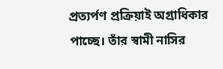প্রত্যর্পণ প্রক্রিয়াই অগ্রাধিকার পাচ্ছে। তাঁর স্বামী নাসির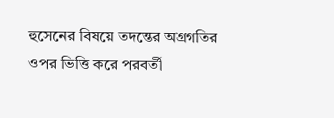হুসেনের বিষয়ে তদন্তের অগ্রগতির ওপর ভিত্তি করে পরবর্তী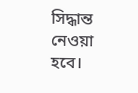সিদ্ধান্ত নেওয়া হবে।